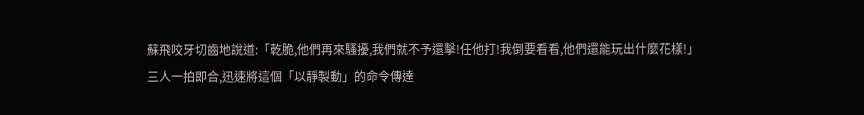蘇飛咬牙切齒地說道:「乾脆,他們再來騷擾,我們就不予還擊!任他打!我倒要看看,他們還能玩出什麼花樣!」
三人一拍即合,迅速將這個「以靜製動」的命令傳達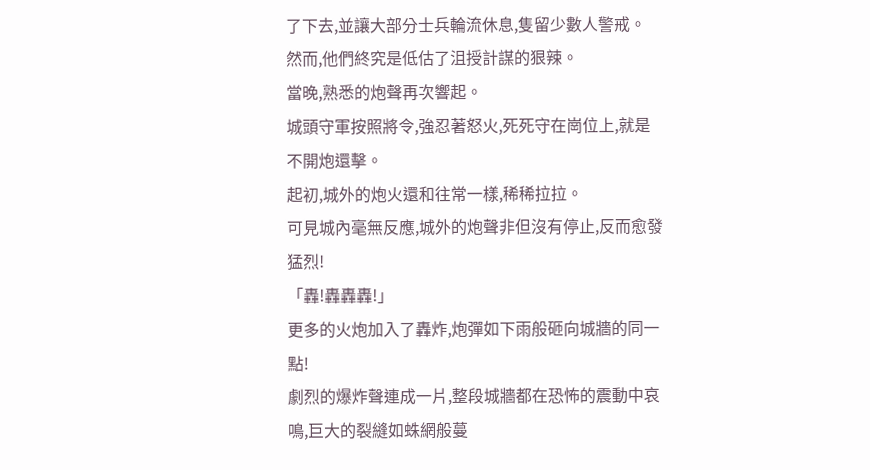了下去,並讓大部分士兵輪流休息,隻留少數人警戒。
然而,他們終究是低估了沮授計謀的狠辣。
當晚,熟悉的炮聲再次響起。
城頭守軍按照將令,強忍著怒火,死死守在崗位上,就是不開炮還擊。
起初,城外的炮火還和往常一樣,稀稀拉拉。
可見城內毫無反應,城外的炮聲非但沒有停止,反而愈發猛烈!
「轟!轟轟轟!」
更多的火炮加入了轟炸,炮彈如下雨般砸向城牆的同一點!
劇烈的爆炸聲連成一片,整段城牆都在恐怖的震動中哀鳴,巨大的裂縫如蛛網般蔓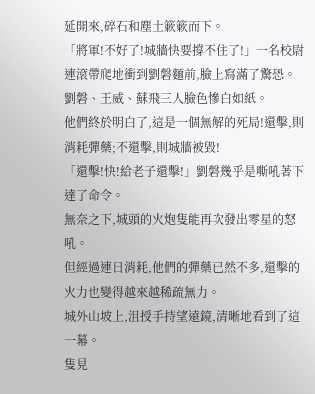延開來,碎石和塵土簌簌而下。
「將軍!不好了!城牆快要撐不住了!」一名校尉連滾帶爬地衝到劉磐麵前,臉上寫滿了驚恐。
劉磐、王威、蘇飛三人臉色慘白如紙。
他們終於明白了,這是一個無解的死局!還擊,則消耗彈藥;不還擊,則城牆被毀!
「還擊!快!給老子還擊!」劉磐幾乎是嘶吼著下達了命令。
無奈之下,城頭的火炮隻能再次發出零星的怒吼。
但經過連日消耗,他們的彈藥已然不多,還擊的火力也變得越來越稀疏無力。
城外山坡上,沮授手持望遠鏡,清晰地看到了這一幕。
隻見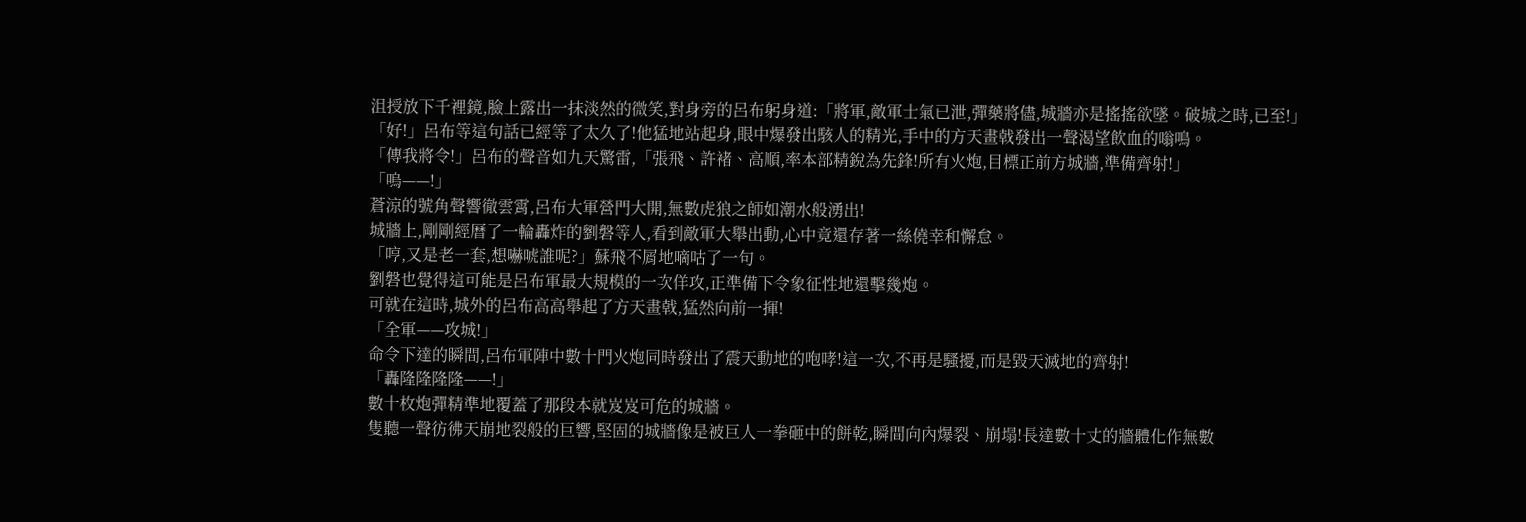沮授放下千裡鏡,臉上露出一抹淡然的微笑,對身旁的呂布躬身道:「將軍,敵軍士氣已泄,彈藥將儘,城牆亦是搖搖欲墜。破城之時,已至!」
「好!」呂布等這句話已經等了太久了!他猛地站起身,眼中爆發出駭人的精光,手中的方天畫戟發出一聲渴望飲血的嗡鳴。
「傳我將令!」呂布的聲音如九天驚雷,「張飛、許褚、高順,率本部精銳為先鋒!所有火炮,目標正前方城牆,準備齊射!」
「嗚——!」
蒼涼的號角聲響徹雲霄,呂布大軍營門大開,無數虎狼之師如潮水般湧出!
城牆上,剛剛經曆了一輪轟炸的劉磐等人,看到敵軍大舉出動,心中竟還存著一絲僥幸和懈怠。
「哼,又是老一套,想嚇唬誰呢?」蘇飛不屑地嘀咕了一句。
劉磐也覺得這可能是呂布軍最大規模的一次佯攻,正準備下令象征性地還擊幾炮。
可就在這時,城外的呂布高高舉起了方天畫戟,猛然向前一揮!
「全軍——攻城!」
命令下達的瞬間,呂布軍陣中數十門火炮同時發出了震天動地的咆哮!這一次,不再是騷擾,而是毀天滅地的齊射!
「轟隆隆隆隆——!」
數十枚炮彈精準地覆蓋了那段本就岌岌可危的城牆。
隻聽一聲彷彿天崩地裂般的巨響,堅固的城牆像是被巨人一拳砸中的餅乾,瞬間向內爆裂、崩塌!長達數十丈的牆體化作無數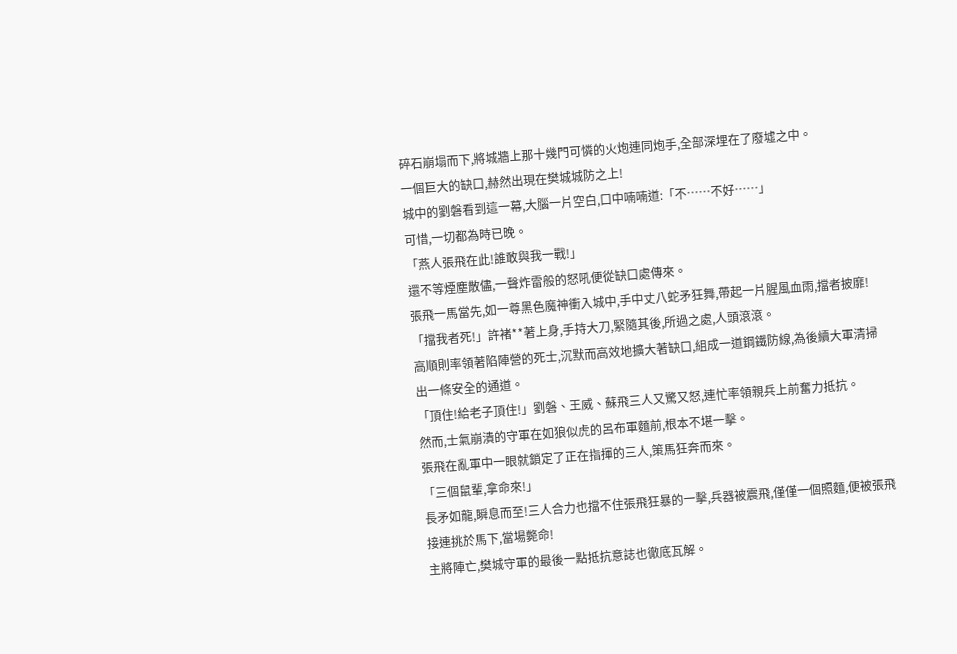碎石崩塌而下,將城牆上那十幾門可憐的火炮連同炮手,全部深埋在了廢墟之中。
一個巨大的缺口,赫然出現在樊城城防之上!
城中的劉磐看到這一幕,大腦一片空白,口中喃喃道:「不……不好……」
可惜,一切都為時已晚。
「燕人張飛在此!誰敢與我一戰!」
還不等煙塵散儘,一聲炸雷般的怒吼便從缺口處傳來。
張飛一馬當先,如一尊黑色魔神衝入城中,手中丈八蛇矛狂舞,帶起一片腥風血雨,擋者披靡!
「擋我者死!」許褚**著上身,手持大刀,緊隨其後,所過之處,人頭滾滾。
高順則率領著陷陣營的死士,沉默而高效地擴大著缺口,組成一道鋼鐵防線,為後續大軍清掃出一條安全的通道。
「頂住!給老子頂住!」劉磐、王威、蘇飛三人又驚又怒,連忙率領親兵上前奮力抵抗。
然而,士氣崩潰的守軍在如狼似虎的呂布軍麵前,根本不堪一擊。
張飛在亂軍中一眼就鎖定了正在指揮的三人,策馬狂奔而來。
「三個鼠輩,拿命來!」
長矛如龍,瞬息而至!三人合力也擋不住張飛狂暴的一擊,兵器被震飛,僅僅一個照麵,便被張飛接連挑於馬下,當場斃命!
主將陣亡,樊城守軍的最後一點抵抗意誌也徹底瓦解。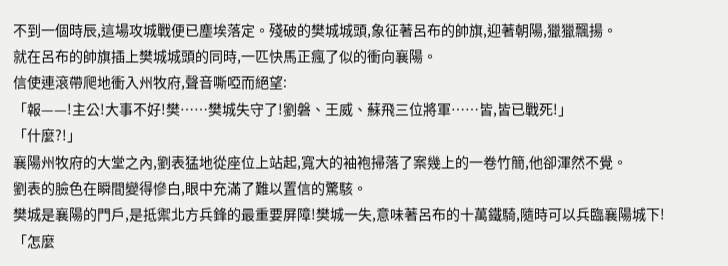不到一個時辰,這場攻城戰便已塵埃落定。殘破的樊城城頭,象征著呂布的帥旗,迎著朝陽,獵獵飄揚。
就在呂布的帥旗插上樊城城頭的同時,一匹快馬正瘋了似的衝向襄陽。
信使連滾帶爬地衝入州牧府,聲音嘶啞而絕望:
「報——!主公!大事不好!樊……樊城失守了!劉磐、王威、蘇飛三位將軍……皆,皆已戰死!」
「什麼?!」
襄陽州牧府的大堂之內,劉表猛地從座位上站起,寬大的袖袍掃落了案幾上的一卷竹簡,他卻渾然不覺。
劉表的臉色在瞬間變得慘白,眼中充滿了難以置信的驚駭。
樊城是襄陽的門戶,是抵禦北方兵鋒的最重要屏障!樊城一失,意味著呂布的十萬鐵騎,隨時可以兵臨襄陽城下!
「怎麼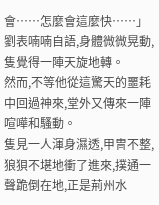會……怎麼會這麼快……」劉表喃喃自語,身體微微晃動,隻覺得一陣天旋地轉。
然而,不等他從這驚天的噩耗中回過神來,堂外又傳來一陣喧嘩和騷動。
隻見一人渾身濕透,甲冑不整,狼狽不堪地衝了進來,撲通一聲跪倒在地,正是荊州水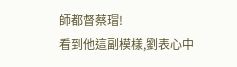師都督蔡瑁!
看到他這副模樣,劉表心中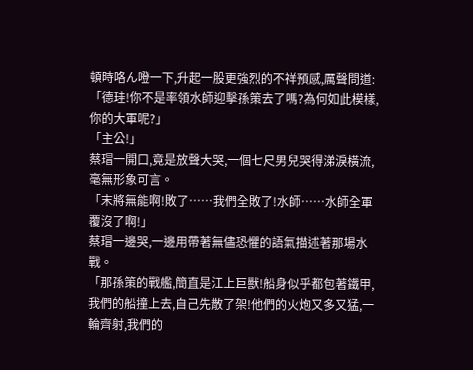頓時咯ん噔一下,升起一股更強烈的不祥預感,厲聲問道:「德珪!你不是率領水師迎擊孫策去了嗎?為何如此模樣,你的大軍呢?」
「主公!」
蔡瑁一開口,竟是放聲大哭,一個七尺男兒哭得涕淚橫流,毫無形象可言。
「末將無能啊!敗了……我們全敗了!水師……水師全軍覆沒了啊!」
蔡瑁一邊哭,一邊用帶著無儘恐懼的語氣描述著那場水戰。
「那孫策的戰艦,簡直是江上巨獸!船身似乎都包著鐵甲,我們的船撞上去,自己先散了架!他們的火炮又多又猛,一輪齊射,我們的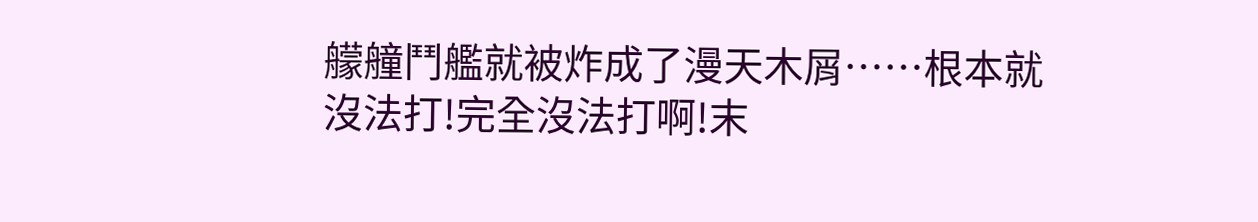艨艟鬥艦就被炸成了漫天木屑……根本就沒法打!完全沒法打啊!末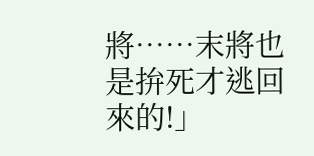將……末將也是拚死才逃回來的!」